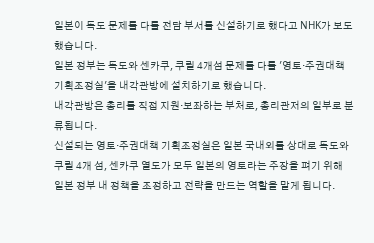일본이 독도 문제를 다룰 전담 부서를 신설하기로 했다고 NHK가 보도했습니다.
일본 정부는 독도와 센카쿠, 쿠릴 4개섬 문제를 다룰 '영토·주권대책 기획조정실'을 내각관방에 설치하기로 했습니다.
내각관방은 총리를 직접 지원·보좌하는 부처로, 총리관저의 일부로 분류됩니다.
신설되는 영토·주권대책 기획조정실은 일본 국내외를 상대로 독도와 쿠릴 4개 섬, 센카쿠 열도가 모두 일본의 영토라는 주장을 펴기 위해 일본 정부 내 정책을 조정하고 전략을 만드는 역할을 맡게 됩니다.